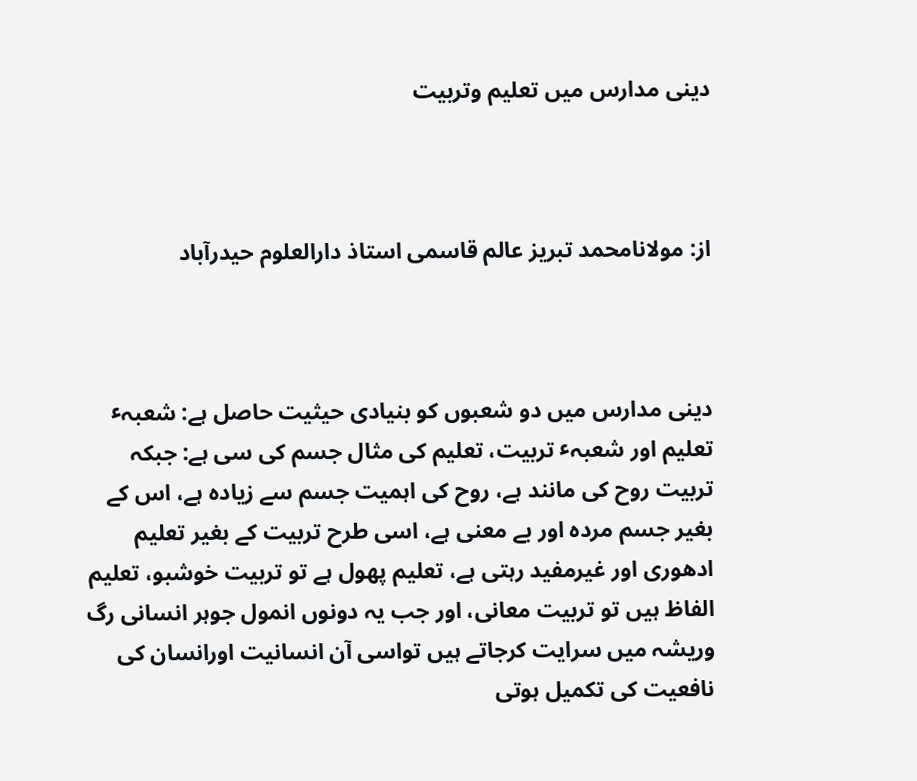دینی مدارس میں تعلیم وتربیت



از: مولانامحمد تبریز عالم قاسمی استاذ دارالعلوم حیدرآباد



دینی مدارس میں دو شعبوں کو بنیادی حیثیت حاصل ہے: شعبہٴ تعلیم اور شعبہٴ تربیت، تعلیم کی مثال جسم کی سی ہے: جبکہ تربیت روح کی مانند ہے، روح کی اہمیت جسم سے زیادہ ہے، اس کے بغیر جسم مردہ اور بے معنی ہے، اسی طرح تربیت کے بغیر تعلیم ادھوری اور غیرمفید رہتی ہے، تعلیم پھول ہے تو تربیت خوشبو، تعلیم الفاظ ہیں تو تربیت معانی، اور جب یہ دونوں انمول جوہر انسانی رگ وریشہ میں سرایت کرجاتے ہیں تواسی آن انسانیت اورانسان کی نافعیت کی تکمیل ہوتی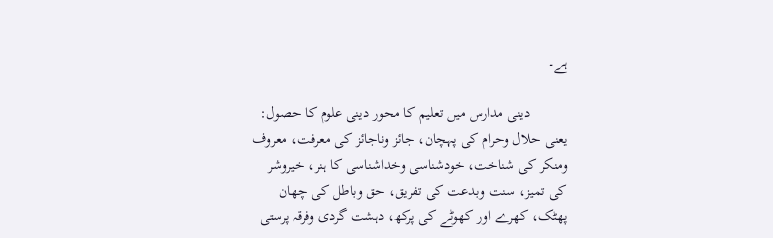ہے۔

          دینی مدارس میں تعلیم کا محور دینی علوم کا حصول: یعنی حلال وحرام کی پہچان، جائز وناجائز کی معرفت، معروف ومنکر کی شناخت، خودشناسی وخداشناسی کا ہنر، خیروشر کی تمیز، سنت وبدعت کی تفریق، حق وباطل کی چھان پھٹک، کھرے اور کھوٹے کی پرکھ، دہشت گردی وفرقہ پرستی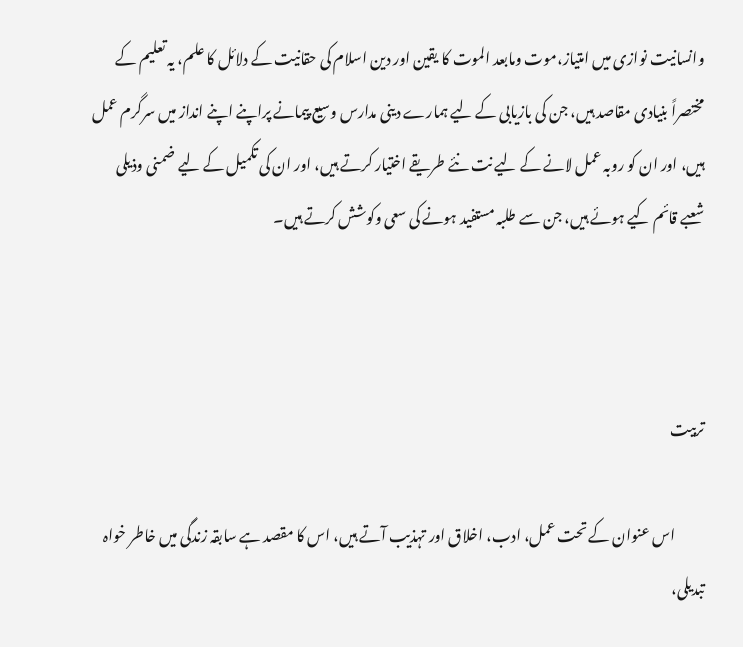وانسانیت نوازی میں امتیاز،موت ومابعد الموت کا یقین اور دین اسلام کی حقانیت کے دلائل کا علم، یہ تعلیم کے مختصراً بنیادی مقاصد ہیں، جن کی بازیابی کے لیے ہمارے دینی مدارس وسیع پیمانے پراپنے اپنے انداز میں سرگرم عمل ہیں، اور ان کو روبہ عمل لانے کے لیے نت نئے طریقے اختیار کرتے ہیں، اور ان کی تکمیل کے لیے ضمنی وذیلی شعبے قائم کیے ہوئے ہیں، جن سے طلبہ مستفید ہونے کی سعی وکوشش کرتے ہیں۔



تربیت

          اس عنوان کے تحت عمل، ادب، اخلاق اور تہذیب آتے ہیں، اس کا مقصد ہے سابقہ زندگی میں خاطر خواہ تبدیلی،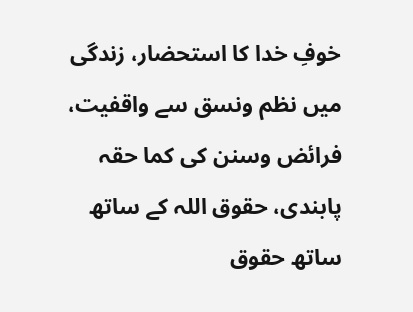خوفِ خدا کا استحضار، زندگی میں نظم ونسق سے واقفیت، فرائض وسنن کی کما حقہ پابندی، حقوق اللہ کے ساتھ ساتھ حقوق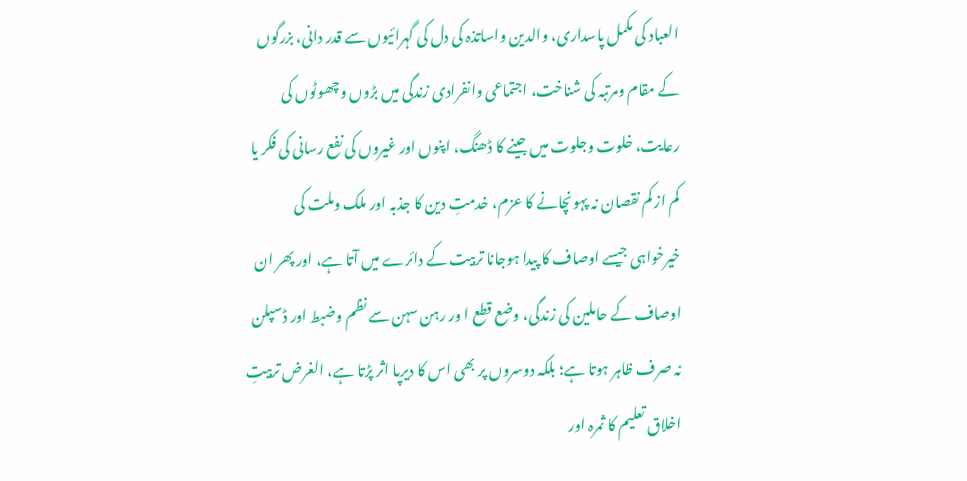العباد کی مکمل پاسداری، والدین واساتذہ کی دل کی گہرائیوں سے قدر دانی، بزرگوں کے مقام ومرتبہ کی شناخت، اجتماعی وانفرادی زندگی میں بڑوں وچھوٹوں کی رعایت، خلوت وجلوت میں جینے کا ڈھنگ، اپنوں اور غیروں کی نفع رسانی کی فکر یا کم از کم نقصان نہ پہونچانے کا عزم، خدمتِ دین کا جذبہ اور ملک وملت کی خیرخواہی جیسے اوصاف کا پیدا ہوجانا تربیت کے دائرے میں آتا ہے، اور پھر ان اوصاف کے حاملین کی زندگی، وضع قطع ا ور رہن سہن سے نظم وضبط اور ڈسپلن نہ صرف ظاہر ہوتا ہے؛ بلکہ دوسروں پر بھی اس کا دیرپا اثر پڑتا ہے، الغرض تربیتِ اخلاق تعلیم کا ثمرہ اور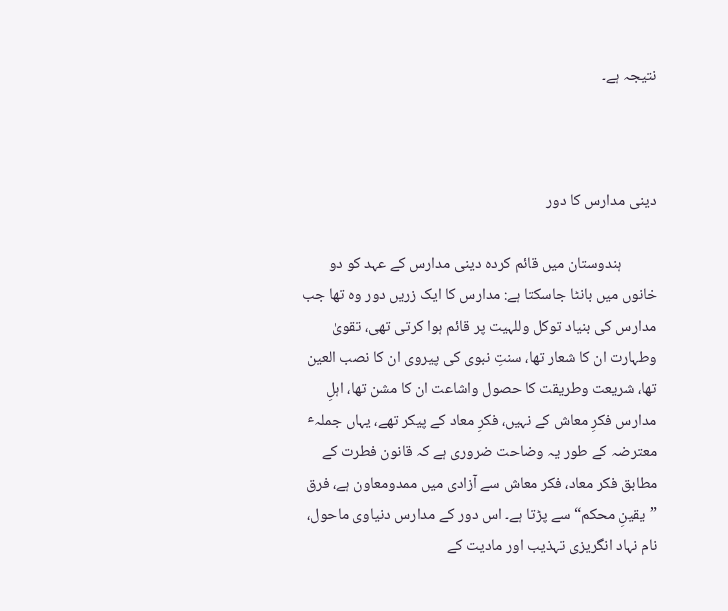نتیجہ ہے۔



دینی مدارس کا دور

          ہندوستان میں قائم کردہ دینی مدارس کے عہد کو دو خانوں میں بانٹا جاسکتا ہے: مدارس کا ایک زریں دور وہ تھا جب مدارس کی بنیاد توکل وللہیت پر قائم ہوا کرتی تھی، تقویٰ وطہارت ان کا شعار تھا، سنتِ نبوی کی پیروی ان کا نصب العین تھا، شریعت وطریقت کا حصول واشاعت ان کا مشن تھا، اہلِ مدارس فکرِ معاش کے نہیں، فکرِ معاد کے پیکر تھے، یہاں جملہٴ معترضہ کے طور یہ وضاحت ضروری ہے کہ قانون فطرت کے مطابق فکر معاد، فکر معاش سے آزادی میں ممدومعاون ہے، فرق ”یقینِ محکم“ سے پڑتا ہے۔ اس دور کے مدارس دنیاوی ماحول، نام نہاد انگریزی تہذیب اور مادیت کے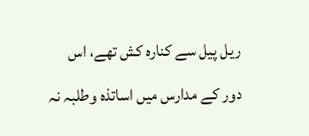ریل پیل سے کنارہ کش تھے، اس دور کے مدارس میں اساتذہ وطلبہ نہ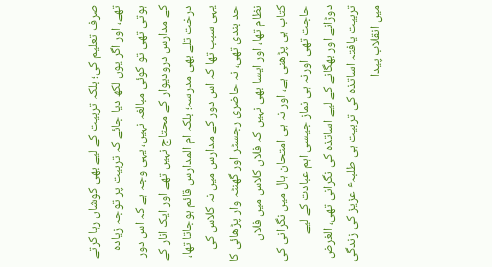صرف تعلیم کی؛ بلکہ تربیت کے لیے بھی کوشاں رہا کرتے تھے، اور اگر یوں لکھ دیا جائے کہ تربیت پر توجہ زیادہ ہوتی تھی تو کوئی مبالغہ نہیں، یہی وجہ ہے کہ اس دور کے مدارس درودیوار کے محتاج نہیں تھے اور ایک انار کے درخت تلے بھی مدرسہ؛ بلکہ ام المدارس قائم ہوجاتا تھا، یہی سبب تھا کہ اس دور کے مدارس میں نہ کلاس کی حد بندی تھی، نہ حاضری رجسٹر اور گھنٹہ وار پڑھائی کا نظام تھا، اور ایسا بھی نہیں کہ فلاں کلاس میں فلاں کتاب ہی پڑھنی ہے، اور نہ ہی امتحان ہال میں نگرانی کی حاجت تھی اورنہ ہی نماز جیسی اہم عبادت کے لیے دوڑانے اور بھگانے کے لیے اساتذہ کی نگرانی تھی، الغرض تربیت یافتہ اساتذہ کی تربیت ہی طلبہٴ عزیز کی زندگی میں انقلاب پیدا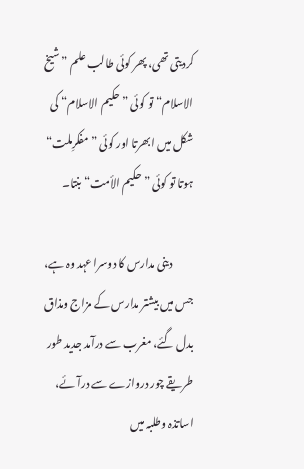کردیتی تھی، پھر کوئی طالب علم ”شیخ الاسلام“ تو کوئی ”حکیم الاسلام“ کی شکل میں ابھرتا اور کوئی ”مفکرِملت“ ہوتا تو کوئی ”حکیم الأمت“ بنتا۔

          دینی مدارس کا دوسرا عہد وہ ہے، جس میں بیشتر مدارس کے مزاج ومذاق بدل گئے، مغرب سے درآمد جدید طور طریقے چور دروازے سے درآئے، اساتذہ وطلبہ میں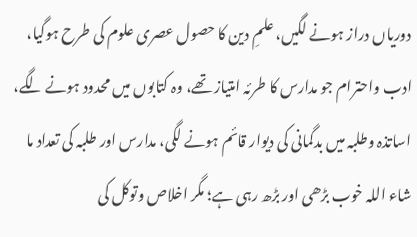دوریاں دراز ہونے لگیں، علمِ دین کا حصول عصری علوم کی طرح ہوگیا، ادب واحترام جو مدارس کا طرئہ امتیاز تھے، وہ کتابوں میں محدود ہونے لگے، اساتذہ وطلبہ میں بدگمانی کی دیوار قائم ہونے لگی، مدارس اور طلبہ کی تعداد ما شاء اللہ خوب بڑھی اور بڑھ رہی ہے؛ مگر اخلاص وتوکل کی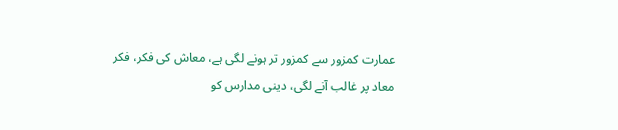عمارت کمزور سے کمزور تر ہونے لگی ہے، معاش کی فکر، فکر معاد پر غالب آنے لگی، دینی مدارس کو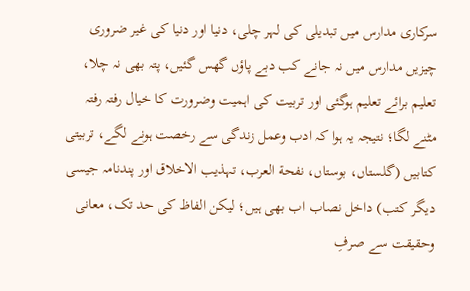سرکاری مدارس میں تبدیلی کی لہر چلی، دنیا اور دنیا کی غیر ضروری چیزیں مدارس میں نہ جانے کب دبے پاؤں گھس گئیں، پتہ بھی نہ چلا، تعلیم برائے تعلیم ہوگئی اور تربیت کی اہمیت وضرورت کا خیال رفتہ رفتہ مٹنے لگا؛ نتیجہ یہ ہوا کہ ادب وعمل زندگی سے رخصت ہونے لگے، تربیتی کتابیں (گلستاں، بوستاں، نفحة العرب، تہذیب الاخلاق اور پندنامہ جیسی دیگر کتب) داخل نصاب اب بھی ہیں؛ لیکن الفاظ کی حد تک، معانی وحقیقت سے صرفِ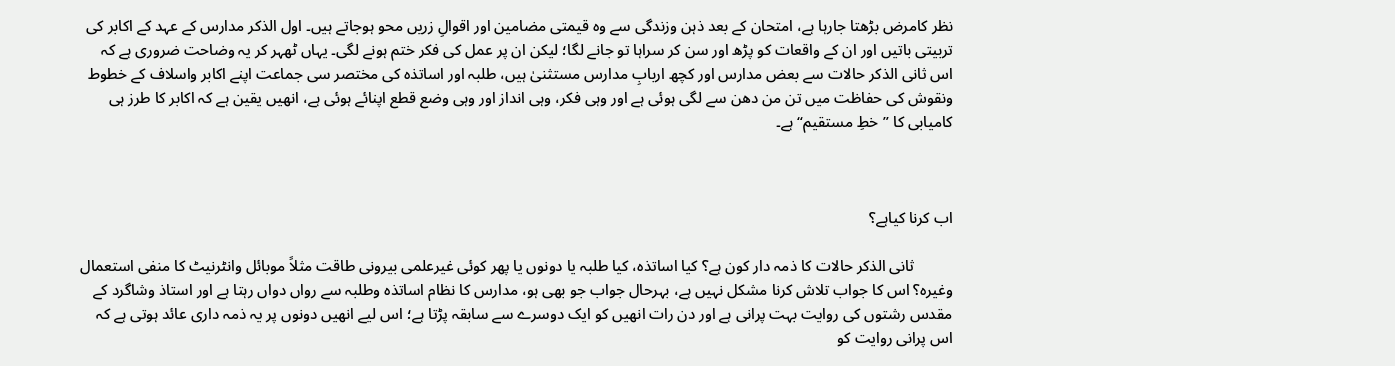نظر کامرض بڑھتا جارہا ہے، امتحان کے بعد ذہن وزندگی سے وہ قیمتی مضامین اور اقوالِ زریں محو ہوجاتے ہیں۔ اول الذکر مدارس کے عہد کے اکابر کی تربیتی باتیں اور ان کے واقعات کو پڑھ اور سن کر سراہا تو جانے لگا؛ لیکن ان پر عمل کی فکر ختم ہونے لگی۔ یہاں ٹھہر کر یہ وضاحت ضروری ہے کہ اس ثانی الذکر حالات سے بعض مدارس اور کچھ اربابِ مدارس مستثنیٰ ہیں، طلبہ اور اساتذہ کی مختصر سی جماعت اپنے اکابر واسلاف کے خطوط ونقوش کی حفاظت میں تن من دھن سے لگی ہوئی ہے اور وہی فکر، وہی انداز اور وہی وضع قطع اپنائے ہوئی ہے، انھیں یقین ہے کہ اکابر کا طرز ہی کامیابی کا ”خطِ مستقیم“ ہے۔



اب کرنا کیاہے؟

          ثانی الذکر حالات کا ذمہ دار کون ہے؟ کیا اساتذہ، کیا طلبہ یا دونوں یا پھر کوئی غیرعلمی بیرونی طاقت مثلاً موبائل وانٹرنیٹ کا منفی استعمال وغیرہ؟ اس کا جواب تلاش کرنا مشکل نہیں ہے، بہرحال جواب جو بھی ہو، مدارس کا نظام اساتذہ وطلبہ سے رواں دواں رہتا ہے اور استاذ وشاگرد کے مقدس رشتوں کی روایت بہت پرانی ہے اور دن رات انھیں کو ایک دوسرے سے سابقہ پڑتا ہے؛ اس لیے انھیں دونوں پر یہ ذمہ داری عائد ہوتی ہے کہ اس پرانی روایت کو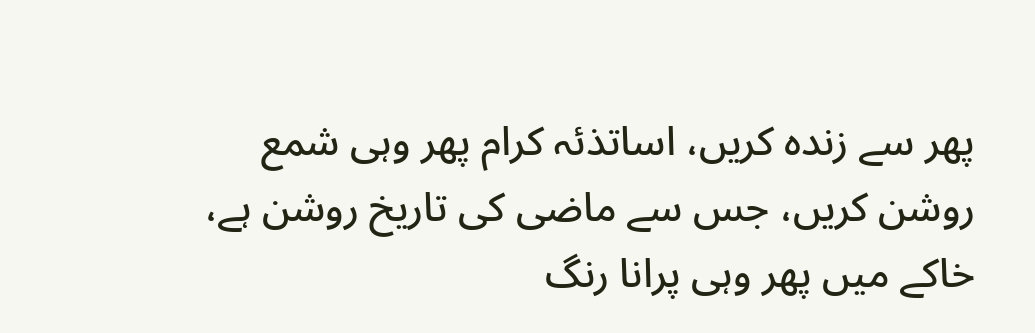پھر سے زندہ کریں، اساتذئہ کرام پھر وہی شمع روشن کریں، جس سے ماضی کی تاریخ روشن ہے، خاکے میں پھر وہی پرانا رنگ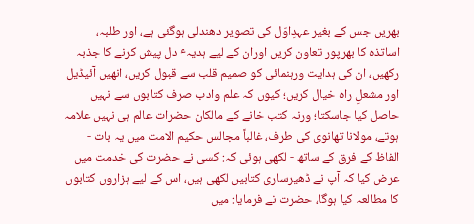بھریں جس کے بغیر عہدِاوّل کی تصویر دھندلی ہوگئی ہے، اور طلبہ، اساتذہ کا بھرپور تعاون کریں اوران کے لیے ہدیہٴ دل پیش کرنے کا جذبہ رکھیں، ان کی ہدایت ورہنمائی کو صمیم قلب سے قبول کریں، انھیں آئیڈیل اور مشعلِ راہ خیال کریں؛ کیوں کہ علم وادب صرف کتابوں سے نہیں حاصل کیا جاسکتا؛ ورنہ کتب خانے کے مالکان حضرات عالم ہی نہیں علامہ ہوتے، مولانا تھانوی کی طرف، غالباً مجالس حکیم الامت میں یہ بات - الفاظ کے فرق کے ساتھ - لکھی ہوئی کہ: کسی نے حضرت کی خدمت میں عرض کیا کہ آپ نے ڈھیرساری کتابیں لکھی ہیں، اس کے لیے ہزاروں کتابوں کا مطالعہ کیا ہوگا، حضرت نے فرمایا: میں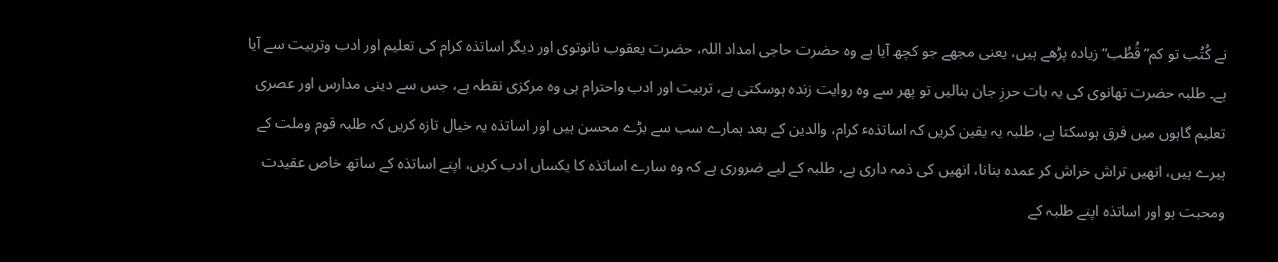نے کُتُب تو کم”قُطُب“ زیادہ پڑھے ہیں، یعنی مجھے جو کچھ آیا ہے وہ حضرت حاجی امداد اللہ، حضرت یعقوب نانوتوی اور دیگر اساتذہ کرام کی تعلیم اور ادب وتربیت سے آیا ہے۔ طلبہ حضرت تھانوی کی یہ بات حرزِ جان بنالیں تو پھر سے وہ روایت زندہ ہوسکتی ہے، تربیت اور ادب واحترام ہی وہ مرکزی نقطہ ہے، جس سے دینی مدارس اور عصری تعلیم گاہوں میں فرق ہوسکتا ہے، طلبہ یہ یقین کریں کہ اساتذہٴ کرام، والدین کے بعد ہمارے سب سے بڑے محسن ہیں اور اساتذہ یہ خیال تازہ کریں کہ طلبہ قوم وملت کے ہیرے ہیں، انھیں تراش خراش کر عمدہ بنانا، انھیں کی ذمہ داری ہے، طلبہ کے لیے ضروری ہے کہ وہ سارے اساتذہ کا یکساں ادب کریں، اپنے اساتذہ کے ساتھ خاص عقیدت ومحبت ہو اور اساتذہ اپنے طلبہ کے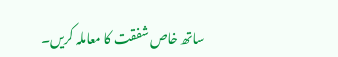ساتھ خاص شفقت کا معاملہ کریں۔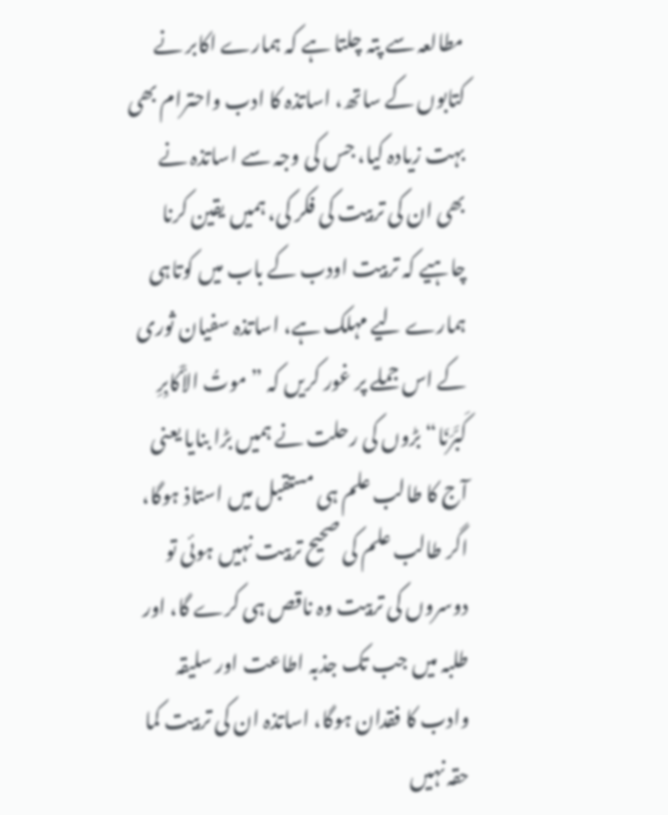مطالعہ سے پتہ چلتا ہے کہ ہمارے اکابر نے کتابوں کے ساتھ، اساتذہ کا ادب واحترام بھی بہت زیادہ کیا، جس کی وجہ سے اساتذہ نے بھی ان کی تربیت کی فکر کی، ہمیں یقین کرنا چاہیے کہ تربیت اودب کے باب میں کوتاہی ہمارے لیے مہلک ہے، اساتذہ سفیان ثوری کے اس جملے پر غور کریں کہ ”موتُ الأَکَابِرِ کَبَّرَنَا“ بڑوں کی رحلت نے ہمیں بڑا بنایا یعنی آج کا طالب علم ہی مستقبل میں استاذ ہوگا، اگر طالب علم کی صحیح تربیت نہیں ہوئی تو دوسروں کی تربیت وہ ناقص ہی کرے گا، اور طلبہ میں جب تک جذبہ اطاعت اور سلیقہ وادب کا فقدان ہوگا، اساتذہ ان کی تربیت کما حقہ نہیں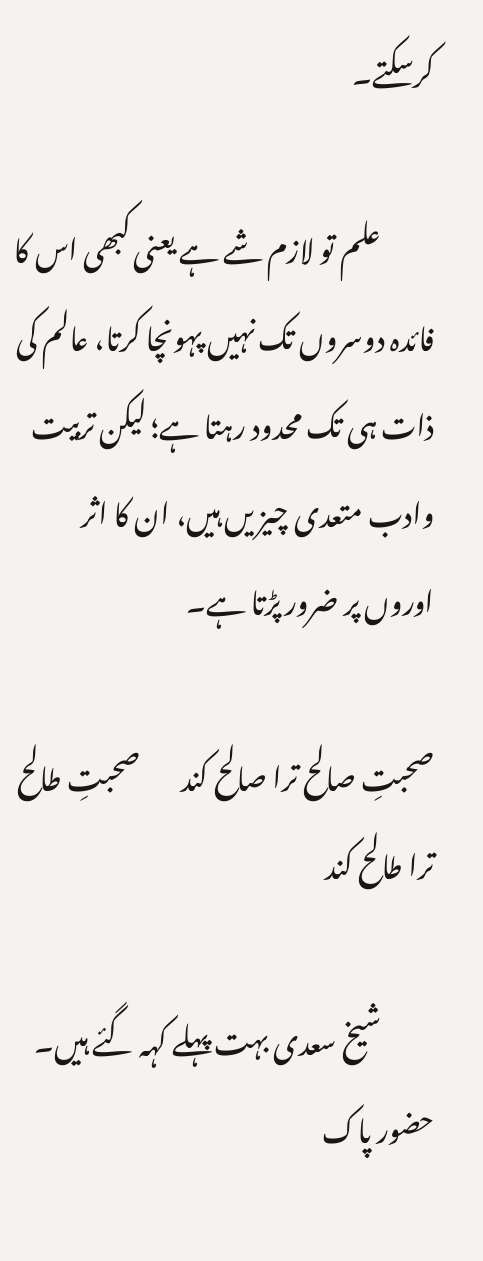کرسکتے۔

          علم تو لازم شے ہے یعنی کبھی اس کا فائدہ دوسروں تک نہیں پہونچا کرتا، عالم کی ذات ہی تک محدود رہتا ہے؛ لیکن تربیت وادب متعدی چیز یں ہیں، ان کا اثر اوروں پر ضرور پڑتا ہے۔

صحبتِ صالح ترا صالح کند        صحبتِ طالح ترا طالح کند

          شیخ سعدی بہت پہلے کہہ گئے ہیں۔ حضور پاک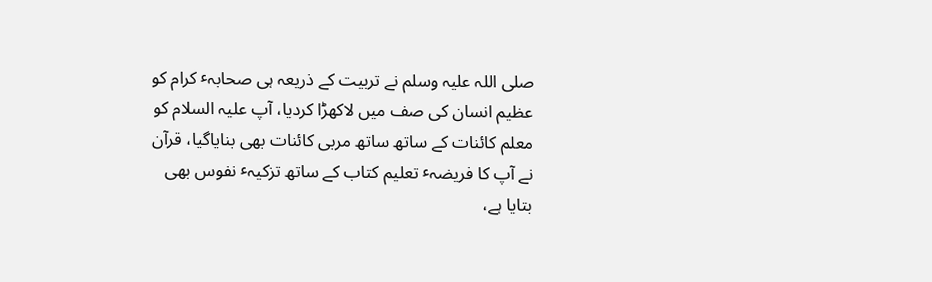صلی اللہ علیہ وسلم نے تربیت کے ذریعہ ہی صحابہٴ کرام کو عظیم انسان کی صف میں لاکھڑا کردیا، آپ علیہ السلام کو معلم کائنات کے ساتھ ساتھ مربی کائنات بھی بنایاگیا، قرآن نے آپ کا فریضہٴ تعلیم کتاب کے ساتھ تزکیہٴ نفوس بھی بتایا ہے،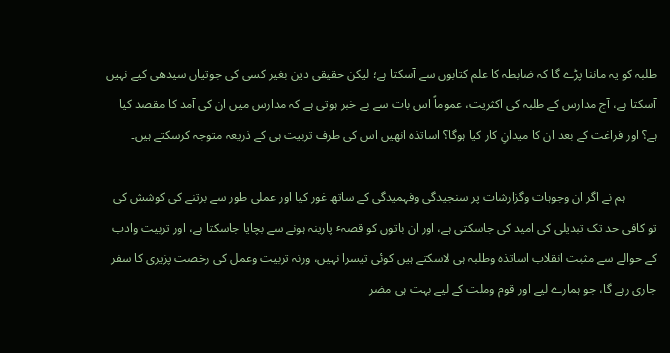طلبہ کو یہ ماننا پڑے گا کہ ضابطہ کا علم کتابوں سے آسکتا ہے؛ لیکن حقیقی دین بغیر کسی کی جوتیاں سیدھی کیے نہیں آسکتا ہے، آج مدارس کے طلبہ کی اکثریت، عموماً اس بات سے بے خبر ہوتی ہے کہ مدارس میں ان کی آمد کا مقصد کیا ہے؟ اور فراغت کے بعد ان کا میدانِ کار کیا ہوگا؟ اساتذہ انھیں اس کی طرف تربیت ہی کے ذریعہ متوجہ کرسکتے ہیں۔

          ہم نے اگر ان وجوہات وگزارشات پر سنجیدگی وفہمیدگی کے ساتھ غور کیا اور عملی طور سے برتنے کی کوشش کی تو کافی حد تک تبدیلی کی امید کی جاسکتی ہے، اور ان باتوں کو قصہٴ پارینہ ہونے سے بچایا جاسکتا ہے، اور تربیت وادب کے حوالے سے مثبت انقلاب اساتذہ وطلبہ ہی لاسکتے ہیں کوئی تیسرا نہیں، ورنہ تربیت وعمل کی رخصت پزیری کا سفر جاری رہے گا، جو ہمارے لیے اور قوم وملت کے لیے بہت ہی مضر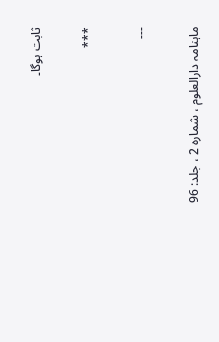ثابت ہوگا۔

***

---

ماہنامہ دارالعلوم ، شمارہ 2 ، جلد: 96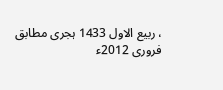، ربیع الاول 1433 ہجری مطابق فروری 2012ء